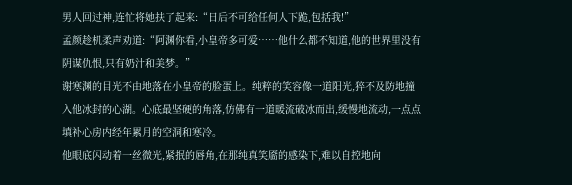男人回过神,连忙将她扶了起来:“日后不可给任何人下跪,包括我!”
孟颜趁机柔声劝道:“阿渊你看,小皇帝多可爱……他什么都不知道,他的世界里没有阴谋仇恨,只有奶汁和美梦。”
谢寒渊的目光不由地落在小皇帝的脸蛋上。纯粹的笑容像一道阳光,猝不及防地撞入他冰封的心湖。心底最坚硬的角落,仿佛有一道暖流破冰而出,缓慢地流动,一点点填补心房内经年累月的空洞和寒冷。
他眼底闪动着一丝微光,紧抿的唇角,在那纯真笑靥的感染下,难以自控地向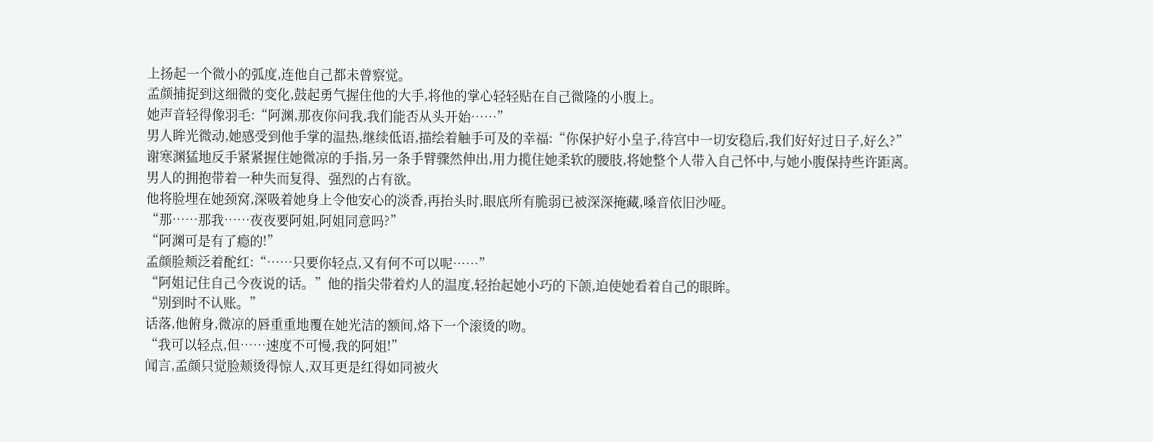上扬起一个微小的弧度,连他自己都未曾察觉。
孟颜捕捉到这细微的变化,鼓起勇气握住他的大手,将他的掌心轻轻贴在自己微隆的小腹上。
她声音轻得像羽毛:“阿渊,那夜你问我,我们能否从头开始……”
男人眸光微动,她感受到他手掌的温热,继续低语,描绘着触手可及的幸福:“你保护好小皇子,待宫中一切安稳后,我们好好过日子,好么?”
谢寒渊猛地反手紧紧握住她微凉的手指,另一条手臂骤然伸出,用力揽住她柔软的腰肢,将她整个人带入自己怀中,与她小腹保持些许距离。
男人的拥抱带着一种失而复得、强烈的占有欲。
他将脸埋在她颈窝,深吸着她身上令他安心的淡香,再抬头时,眼底所有脆弱已被深深掩藏,嗓音依旧沙哑。
“那……那我……夜夜要阿姐,阿姐同意吗?”
“阿渊可是有了瘾的!”
孟颜脸颊泛着酡红:“……只要你轻点,又有何不可以呢……”
“阿姐记住自己今夜说的话。”他的指尖带着灼人的温度,轻抬起她小巧的下颌,迫使她看着自己的眼眸。
“别到时不认账。”
话落,他俯身,微凉的唇重重地覆在她光洁的额间,烙下一个滚烫的吻。
“我可以轻点,但……速度不可慢,我的阿姐!”
闻言,孟颜只觉脸颊烫得惊人,双耳更是红得如同被火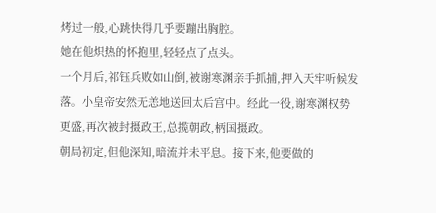烤过一般,心跳快得几乎要蹦出胸腔。
她在他炽热的怀抱里,轻轻点了点头。
一个月后,祁钰兵败如山倒,被谢寒渊亲手抓捕,押入天牢听候发落。小皇帝安然无恙地送回太后宫中。经此一役,谢寒渊权势更盛,再次被封摄政王,总揽朝政,柄国摄政。
朝局初定,但他深知,暗流并未平息。接下来,他要做的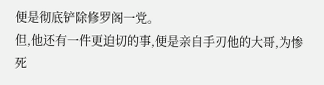便是彻底铲除修罗阁一党。
但,他还有一件更迫切的事,便是亲自手刃他的大哥,为惨死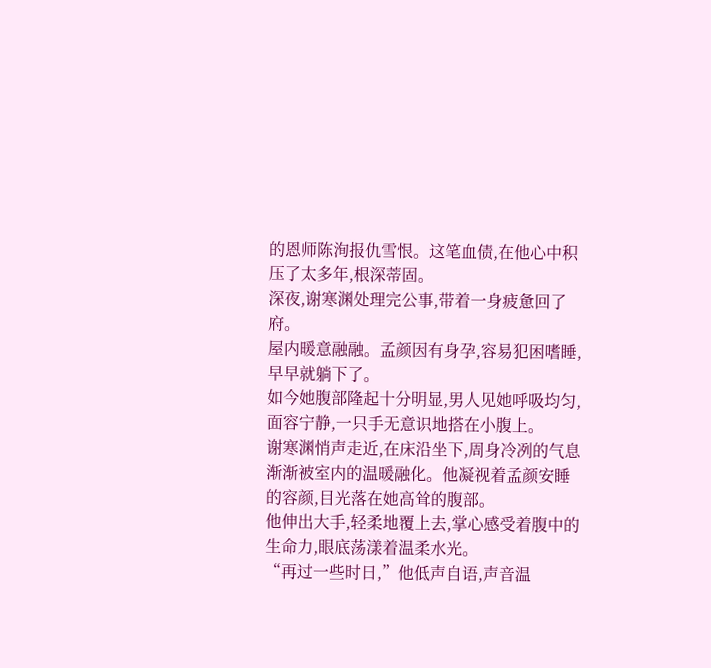的恩师陈洵报仇雪恨。这笔血债,在他心中积压了太多年,根深蒂固。
深夜,谢寒渊处理完公事,带着一身疲惫回了府。
屋内暖意融融。孟颜因有身孕,容易犯困嗜睡,早早就躺下了。
如今她腹部隆起十分明显,男人见她呼吸均匀,面容宁静,一只手无意识地搭在小腹上。
谢寒渊悄声走近,在床沿坐下,周身冷冽的气息渐渐被室内的温暖融化。他凝视着孟颜安睡的容颜,目光落在她高耸的腹部。
他伸出大手,轻柔地覆上去,掌心感受着腹中的生命力,眼底荡漾着温柔水光。
“再过一些时日,”他低声自语,声音温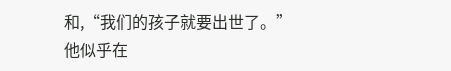和,“我们的孩子就要出世了。”
他似乎在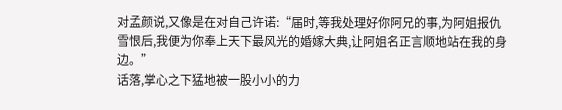对孟颜说,又像是在对自己许诺:“届时,等我处理好你阿兄的事,为阿姐报仇雪恨后,我便为你奉上天下最风光的婚嫁大典,让阿姐名正言顺地站在我的身边。”
话落,掌心之下猛地被一股小小的力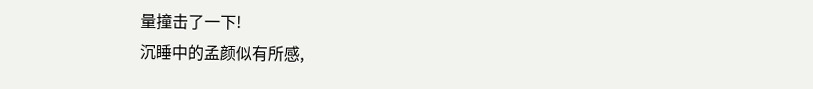量撞击了一下!
沉睡中的孟颜似有所感,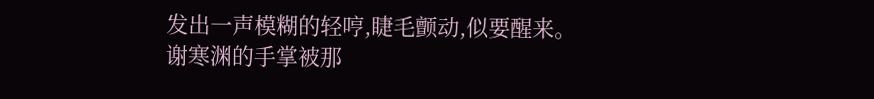发出一声模糊的轻哼,睫毛颤动,似要醒来。
谢寒渊的手掌被那